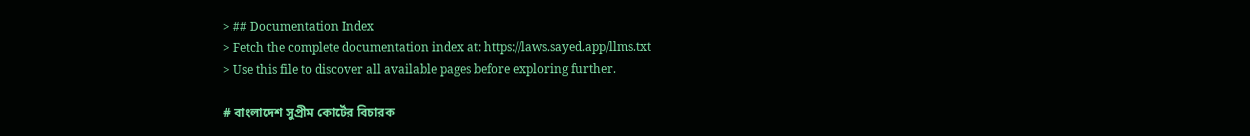> ## Documentation Index
> Fetch the complete documentation index at: https://laws.sayed.app/llms.txt
> Use this file to discover all available pages before exploring further.

# বাংলাদেশ সুপ্রীম কোর্টের বিচারক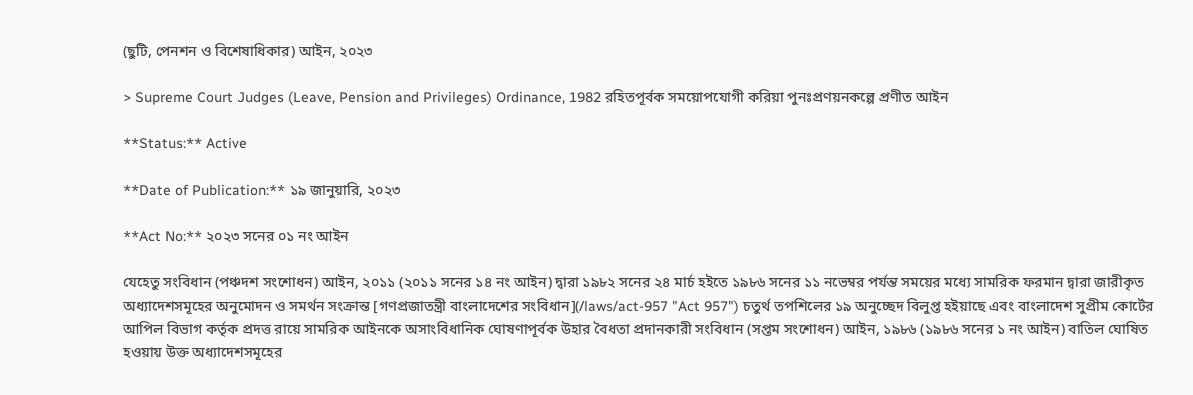(ছুটি, পেনশন ও বিশেষাধিকার) আইন, ২০২৩

> Supreme Court Judges (Leave, Pension and Privileges) Ordinance, 1982 রহিতপূর্বক সময়োপযোগী করিয়া পুনঃপ্রণয়নকল্পে প্রণীত আইন

**Status:** Active

**Date of Publication:** ১৯ জানুয়ারি, ২০২৩

**Act No:** ২০২৩ সনের ০১ নং আইন

যেহেতু সংবিধান (পঞ্চদশ সংশোধন) আইন, ২০১১ (২০১১ সনের ১৪ নং আইন) দ্বারা ১৯৮২ সনের ২৪ মার্চ হইতে ১৯৮৬ সনের ১১ নভেম্বর পর্যন্ত সময়ের মধ্যে সামরিক ফরমান দ্বারা জারীকৃত অধ্যাদেশসমূহের অনুমোদন ও সমর্থন সংক্রান্ত [গণপ্রজাতন্ত্রী বাংলাদেশের সংবিধান](/laws/act-957 "Act 957") চতুর্থ তপশিলের ১৯ অনুচ্ছেদ বিলুপ্ত হইয়াছে এবং বাংলাদেশ সুপ্রীম কোর্টের আপিল বিভাগ কর্তৃক প্রদত্ত রায়ে সামরিক আইনকে অসাংবিধানিক ঘোষণাপূর্বক উহার বৈধতা প্রদানকারী সংবিধান (সপ্তম সংশোধন) আইন, ১৯৮৬ (১৯৮৬ সনের ১ নং আইন) বাতিল ঘোষিত হওয়ায় উক্ত অধ্যাদেশসমূহের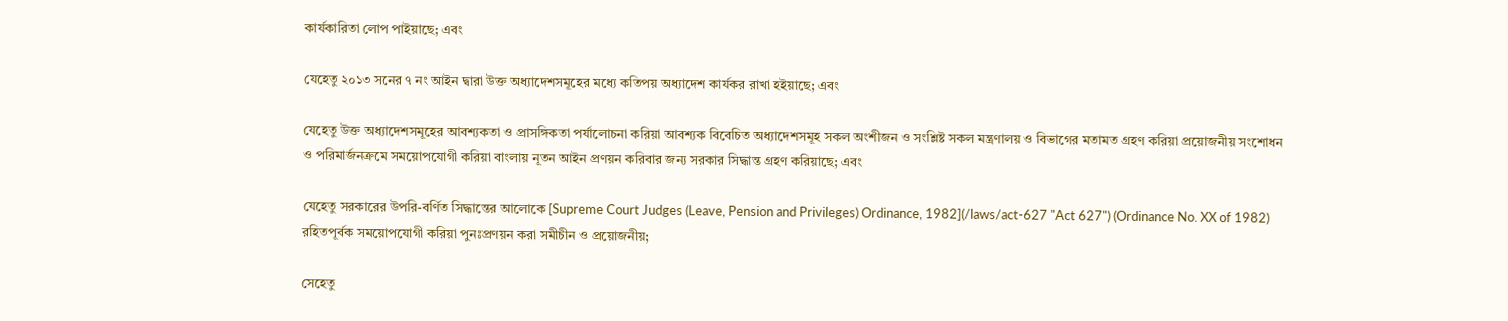কার্যকারিতা লোপ পাইয়াছে; এবং

যেহেতু ২০১৩ সনের ৭ নং আইন দ্বারা উক্ত অধ্যাদেশসমূহের মধ্যে কতিপয় অধ্যাদেশ কার্যকর রাখা হইয়াছে; এবং

যেহেতু উক্ত অধ্যাদেশসমূহের আবশ্যকতা ও প্রাসঙ্গিকতা পর্যালোচনা করিয়া আবশ্যক বিবেচিত অধ্যাদেশসমূহ সকল অংশীজন ও সংশ্লিষ্ট সকল মন্ত্রণালয় ও বিভাগের মতামত গ্রহণ করিয়া প্রয়োজনীয় সংশোধন ও পরিমার্জনক্রমে সময়োপযোগী করিয়া বাংলায় নূতন আইন প্রণয়ন করিবার জন্য সরকার সিদ্ধান্ত গ্রহণ করিয়াছে; এবং

যেহেতু সরকারের উপরি-বর্ণিত সিদ্ধান্তের আলোকে [Supreme Court Judges (Leave, Pension and Privileges) Ordinance, 1982](/laws/act-627 "Act 627") (Ordinance No. XX of 1982) রহিতপূর্বক সময়োপযোগী করিয়া পুনঃপ্রণয়ন করা সমীচীন ও প্রয়োজনীয়;

সেহেতু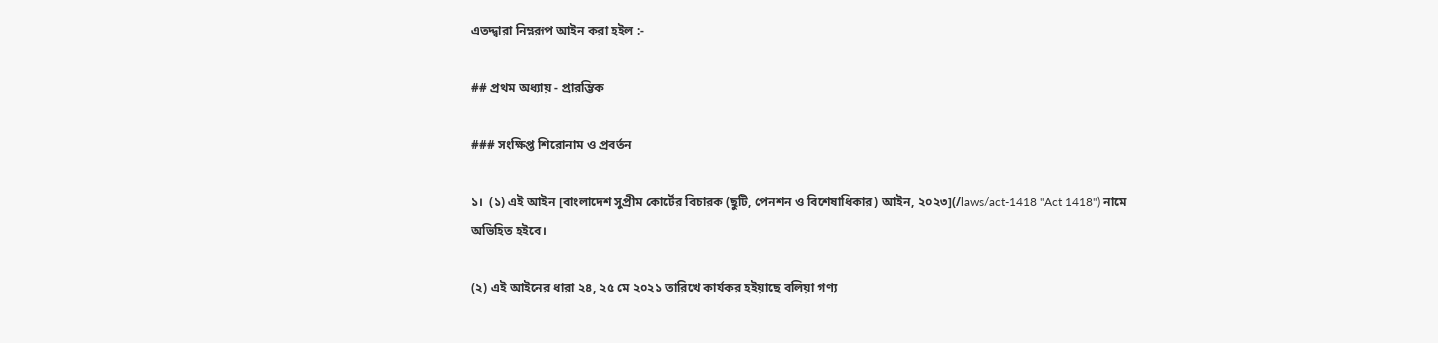এতদ্দ্বারা নিম্নরূপ আইন করা হইল :-

## প্রথম অধ্যায় - প্রারম্ভিক

### সংক্ষিপ্ত শিরোনাম ও প্রবর্তন

১।  (১) এই আইন [বাংলাদেশ সুপ্রীম কোর্টের বিচারক (ছুটি, পেনশন ও বিশেষাধিকার) আইন, ২০২৩](/laws/act-1418 "Act 1418") নামে অভিহিত হইবে।

(২) এই আইনের ধারা ২৪, ২৫ মে ২০২১ তারিখে কার্যকর হইয়াছে বলিয়া গণ্য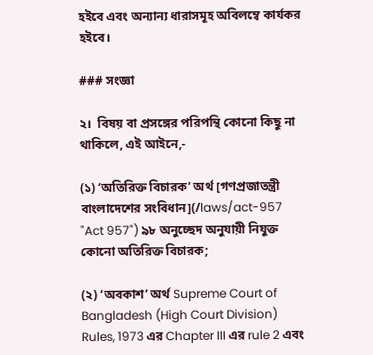হইবে এবং অন্যান্য ধারাসমূহ অবিলম্বে কার্যকর হইবে।

### সংজ্ঞা

২।  বিষয় বা প্রসঙ্গের পরিপন্থি কোনো কিছু না থাকিলে, এই আইনে,-

(১) ‘অতিরিক্ত বিচারক’ অর্থ [গণপ্রজাতন্ত্রী বাংলাদেশের সংবিধান](/laws/act-957 "Act 957") ৯৮ অনুচ্ছেদ অনুযায়ী নিযুক্ত কোনো অতিরিক্ত বিচারক;

(২) ‘অবকাশ’ অর্থ Supreme Court of Bangladesh (High Court Division) Rules, 1973 এর Chapter III এর rule 2 এবং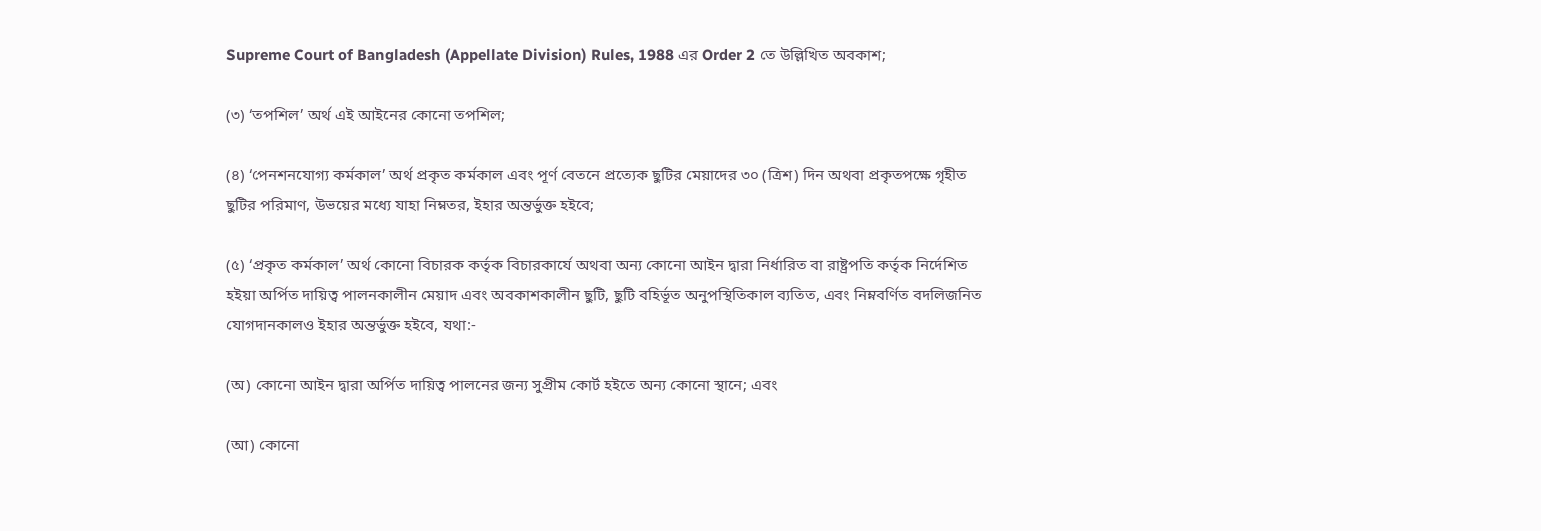Supreme Court of Bangladesh (Appellate Division) Rules, 1988 এর Order 2 তে উল্লিখিত অবকাশ;

(৩) ‘তপশিল’ অর্থ এই আইনের কোনো তপশিল;

(৪) ‘পেনশনযোগ্য কর্মকাল’ অর্থ প্রকৃত কর্মকাল এবং পূর্ণ বেতনে প্রত্যেক ছুটির মেয়াদের ৩০ (ত্রিশ) দিন অথবা প্রকৃতপক্ষে গৃহীত ছুটির পরিমাণ, উভয়ের মধ্যে যাহা নিম্নতর, ইহার অন্তর্ভুক্ত হইবে;

(৫) ‘প্রকৃত কর্মকাল’ অর্থ কোনো বিচারক কর্তৃক বিচারকার্যে অথবা অন্য কোনো আইন দ্বারা নির্ধারিত বা রাষ্ট্রপতি কর্তৃক নির্দেশিত হইয়া অর্পিত দায়িত্ব পালনকালীন মেয়াদ এবং অবকাশকালীন ছুটি, ছুটি বহির্ভূত অনুপস্থিতিকাল ব্যতিত, এবং নিম্নবর্ণিত বদলিজনিত যোগদানকালও ইহার অন্তর্ভুক্ত হইবে, যথা:-

(অ) কোনো আইন দ্বারা অর্পিত দায়িত্ব পালনের জন্য সুপ্রীম কোর্ট হইতে অন্য কোনো স্থানে; এবং

(আ) কোনো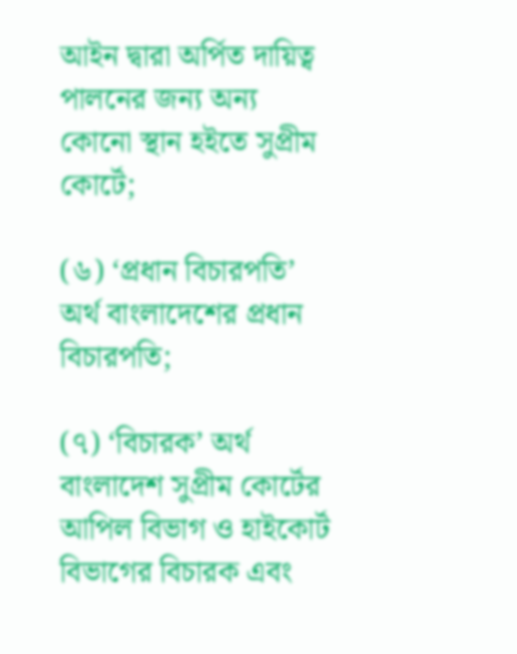আইন দ্বারা অর্পিত দায়িত্ব পালনের জন্য অন্য কোনো স্থান হইতে সুপ্রীম কোর্টে;

(৬) ‘প্রধান বিচারপতি’ অর্থ বাংলাদেশের প্রধান বিচারপতি;

(৭) ‘বিচারক’ অর্থ বাংলাদেশ সুপ্রীম কোর্টের আপিল বিভাগ ও হাইকোর্ট বিভাগের বিচারক এবং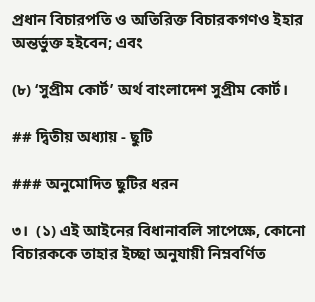প্রধান বিচারপতি ও অতিরিক্ত বিচারকগণও ইহার অন্তর্ভুক্ত হইবেন; এবং

(৮) ‘সুপ্রীম কোর্ট’ অর্থ বাংলাদেশ সুপ্রীম কোর্ট।

## দ্বিতীয় অধ্যায় - ছুটি

### অনুমোদিত ছুটির ধরন

৩।  (১) এই আইনের বিধানাবলি সাপেক্ষে, কোনো বিচারককে তাহার ইচ্ছা অনুযায়ী নিম্নবর্ণিত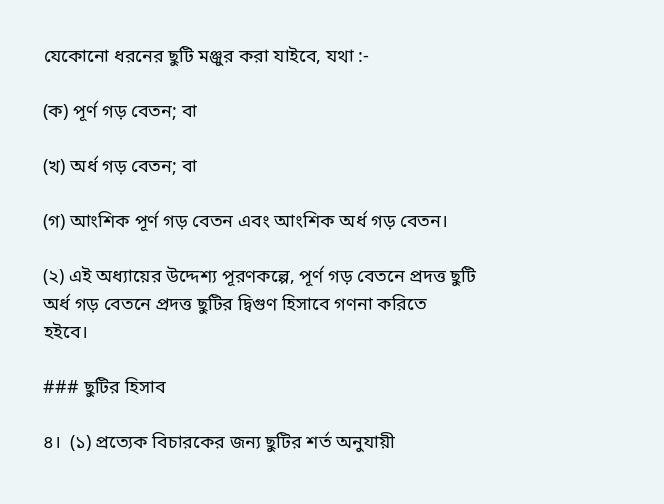যেকোনো ধরনের ছুটি মঞ্জুর করা যাইবে, যথা :-

(ক) পূর্ণ গড় বেতন; বা

(খ) অর্ধ গড় বেতন; বা

(গ) আংশিক পূর্ণ গড় বেতন এবং আংশিক অর্ধ গড় বেতন।

(২) এই অধ্যায়ের উদ্দেশ্য পূরণকল্পে, পূর্ণ গড় বেতনে প্রদত্ত ছুটি অর্ধ গড় বেতনে প্রদত্ত ছুটির দ্বিগুণ হিসাবে গণনা করিতে হইবে।

### ছুটির হিসাব

৪।  (১) প্রত্যেক বিচারকের জন্য ছুটির শর্ত অনুযায়ী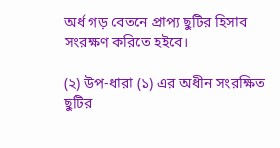অর্ধ গড় বেতনে প্রাপ্য ছুটির হিসাব সংরক্ষণ করিতে হইবে।

(২) উপ-ধারা (১) এর অধীন সংরক্ষিত ছুটির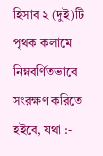হিসাব ২ (দুই)টি পৃথক কলামে নিম্নবর্ণিতভাবে সংরক্ষণ করিতে হইবে, যথা :-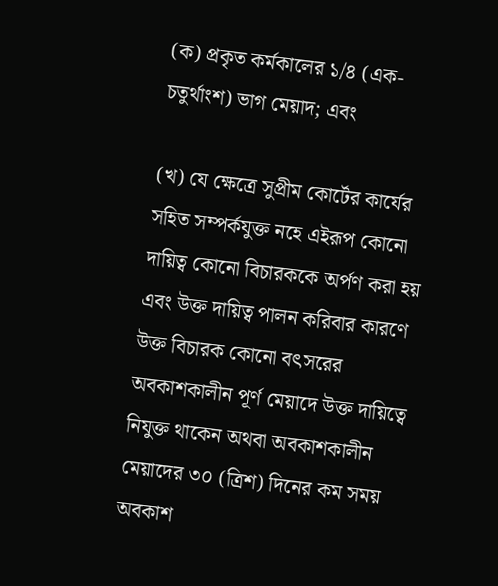(ক) প্রকৃত কর্মকালের ১/৪ (এক-চতুর্থাংশ) ভাগ মেয়াদ; এবং

(খ) যে ক্ষেত্রে সুপ্রীম কোর্টের কার্যের সহিত সম্পর্কযুক্ত নহে এইরূপ কোনো দায়িত্ব কোনো বিচারককে অর্পণ করা হয় এবং উক্ত দায়িত্ব পালন করিবার কারণে উক্ত বিচারক কোনো বৎসরের অবকাশকালীন পূর্ণ মেয়াদে উক্ত দায়িত্বে নিযুক্ত থাকেন অথবা অবকাশকালীন মেয়াদের ৩০ (ত্রিশ) দিনের কম সময় অবকাশ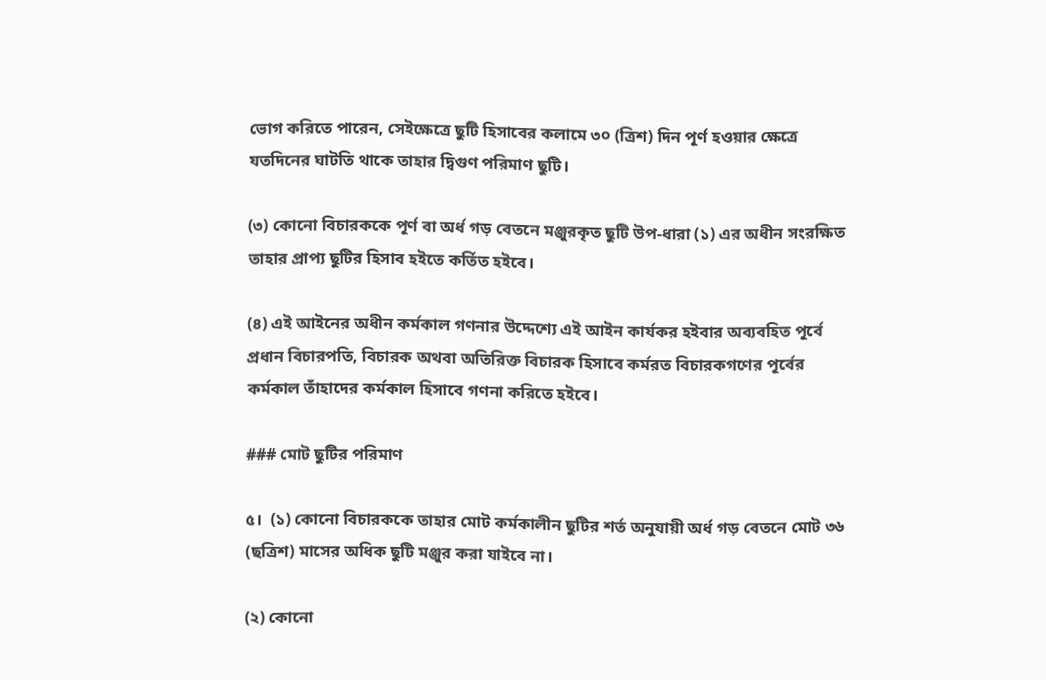ভোগ করিতে পারেন, সেইক্ষেত্রে ছুটি হিসাবের কলামে ৩০ (ত্রিশ) দিন পূর্ণ হওয়ার ক্ষেত্রে যতদিনের ঘাটতি থাকে তাহার দ্বিগুণ পরিমাণ ছুটি।

(৩) কোনো বিচারককে পূর্ণ বা অর্ধ গড় বেতনে মঞ্জুরকৃত ছুটি উপ-ধারা (১) এর অধীন সংরক্ষিত তাহার প্রাপ্য ছুটির হিসাব হইতে কর্তিত হইবে।

(৪) এই আইনের অধীন কর্মকাল গণনার উদ্দেশ্যে এই আইন কার্যকর হইবার অব্যবহিত পূর্বে প্রধান বিচারপতি, বিচারক অথবা অতিরিক্ত বিচারক হিসাবে কর্মরত বিচারকগণের পূর্বের কর্মকাল তাঁহাদের কর্মকাল হিসাবে গণনা করিতে হইবে।

### মোট ছুটির পরিমাণ

৫।  (১) কোনো বিচারককে তাহার মোট কর্মকালীন ছুটির শর্ত অনুযায়ী অর্ধ গড় বেতনে মোট ৩৬ (ছত্রিশ) মাসের অধিক ছুটি মঞ্জুর করা যাইবে না।

(২) কোনো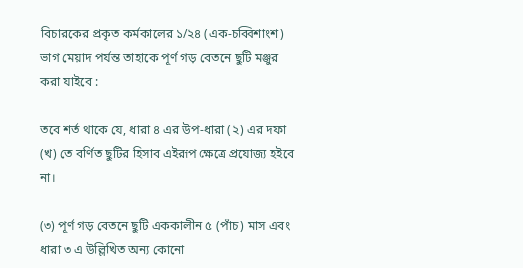বিচারকের প্রকৃত কর্মকালের ১/২৪ (এক-চব্বিশাংশ) ভাগ মেয়াদ পর্যন্ত তাহাকে পূর্ণ গড় বেতনে ছুটি মঞ্জুর করা যাইবে :

তবে শর্ত থাকে যে, ধারা ৪ এর উপ-ধারা (২) এর দফা (খ) তে বর্ণিত ছুটির হিসাব এইরূপ ক্ষেত্রে প্রযোজ্য হইবে না।

(৩) পূর্ণ গড় বেতনে ছুটি এককালীন ৫ (পাঁচ) মাস এবং ধারা ৩ এ উল্লিখিত অন্য কোনো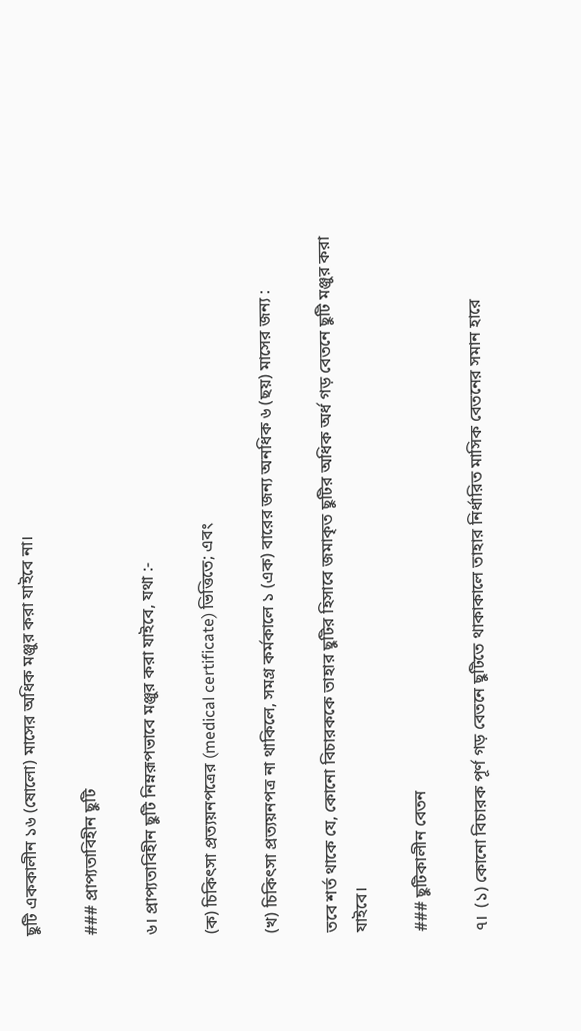ছুটি এককালীন ১৬ (ষোলো) মাসের অধিক মঞ্জুর করা যাইবে না।

### প্রাপ্যতাবিহীন ছুটি

৬। প্রাপ্যতাবিহীন ছুটি নিম্নরূপভাবে মঞ্জুর করা যাইবে, যথা :-

(ক) চিকিৎসা প্রত্যয়নপত্রের (medical certificate) ভিত্তিতে; এবং

(খ) চিকিৎসা প্রত্যয়নপত্র না থাকিলে, সমগ্র কর্মকালে ১ (এক) বারের জন্য অনধিক ৬ (ছয়) মাসের জন্য :

তবে শর্ত থাকে যে, কোনো বিচারককে তাহার ছুটির হিসাবে জমাকৃত ছুটির অধিক অর্ধ গড় বেতনে ছুটি মঞ্জুর করা যাইবে।

### ছুটিকালীন বেতন

৭।  (১) কোনো বিচারক পূর্ণ গড় বেতনে ছুটিতে থাকাকালে তাহার নির্ধারিত মাসিক বেতনের সমান হারে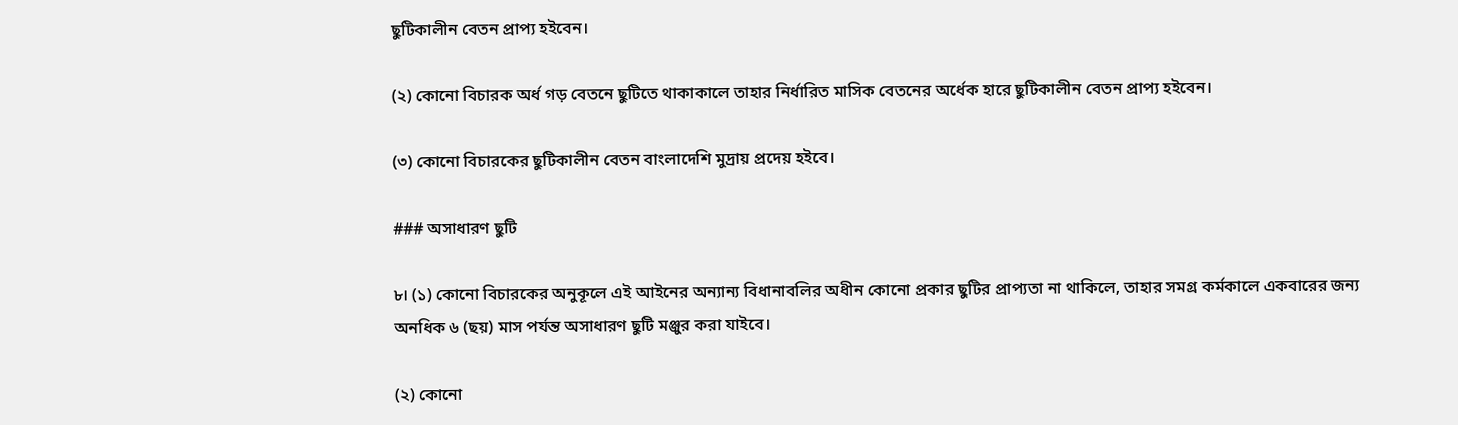ছুটিকালীন বেতন প্রাপ্য হইবেন।

(২) কোনো বিচারক অর্ধ গড় বেতনে ছুটিতে থাকাকালে তাহার নির্ধারিত মাসিক বেতনের অর্ধেক হারে ছুটিকালীন বেতন প্রাপ্য হইবেন।

(৩) কোনো বিচারকের ছুটিকালীন বেতন বাংলাদেশি মুদ্রায় প্রদেয় হইবে।

### অসাধারণ ছুটি

৮। (১) কোনো বিচারকের অনুকূলে এই আইনের অন্যান্য বিধানাবলির অধীন কোনো প্রকার ছুটির প্রাপ্যতা না থাকিলে, তাহার সমগ্র কর্মকালে একবারের জন্য অনধিক ৬ (ছয়) মাস পর্যন্ত অসাধারণ ছুটি মঞ্জুর করা যাইবে।

(২) কোনো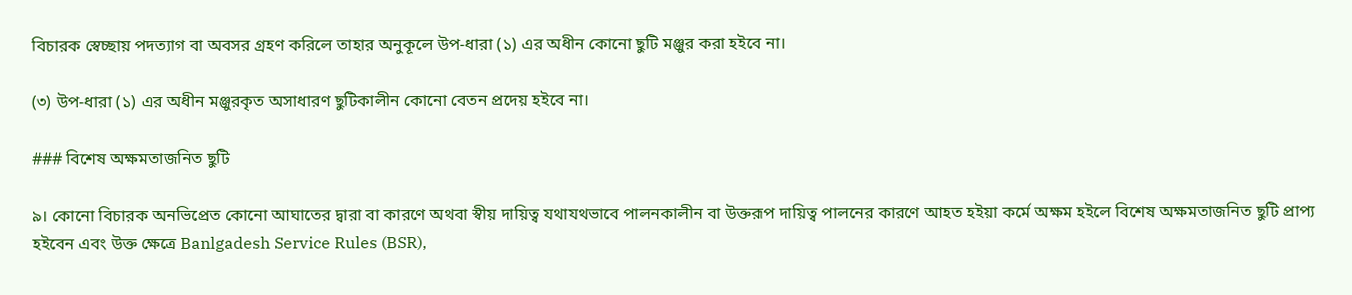বিচারক স্বেচ্ছায় পদত্যাগ বা অবসর গ্রহণ করিলে তাহার অনুকূলে উপ-ধারা (১) এর অধীন কোনো ছুটি মঞ্জুর করা হইবে না।

(৩) উপ-ধারা (১) এর অধীন মঞ্জুরকৃত অসাধারণ ছুটিকালীন কোনো বেতন প্রদেয় হইবে না।

### বিশেষ অক্ষমতাজনিত ছুটি

৯। কোনো বিচারক অনভিপ্রেত কোনো আঘাতের দ্বারা বা কারণে অথবা স্বীয় দায়িত্ব যথাযথভাবে পালনকালীন বা উক্তরূপ দায়িত্ব পালনের কারণে আহত হইয়া কর্মে অক্ষম হইলে বিশেষ অক্ষমতাজনিত ছুটি প্রাপ্য হইবেন এবং উক্ত ক্ষেত্রে Banlgadesh Service Rules (BSR),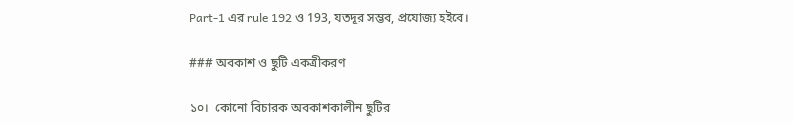Part-1 এর rule 192 ও 193, যতদূর সম্ভব, প্রযোজ্য হইবে।

### অবকাশ ও ছুটি একত্রীকরণ

১০।  কোনো বিচারক অবকাশকালীন ছুটির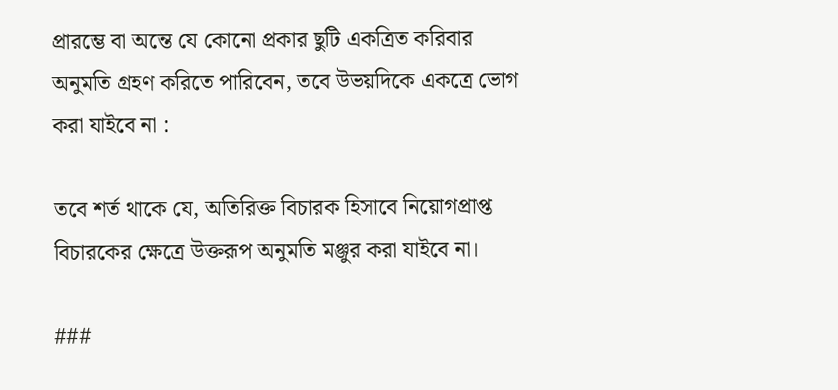প্রারম্ভে বা অন্তে যে কোনো প্রকার ছুটি একত্রিত করিবার অনুমতি গ্রহণ করিতে পারিবেন, তবে উভয়দিকে একত্রে ভোগ করা যাইবে না :

তবে শর্ত থাকে যে, অতিরিক্ত বিচারক হিসাবে নিয়োগপ্রাপ্ত বিচারকের ক্ষেত্রে উক্তরূপ অনুমতি মঞ্জুর করা যাইবে না।

###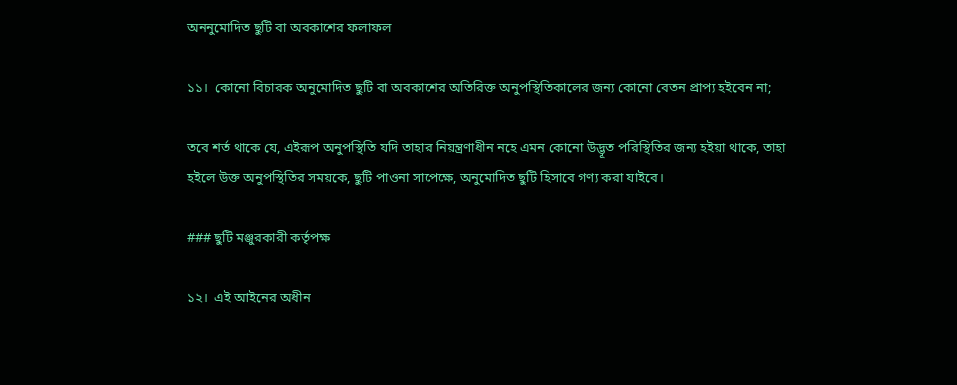অননুমোদিত ছুটি বা অবকাশের ফলাফল

১১।  কোনো বিচারক অনুমোদিত ছুটি বা অবকাশের অতিরিক্ত অনুপস্থিতিকালের জন্য কোনো বেতন প্রাপ্য হইবেন না;

তবে শর্ত থাকে যে, এইরূপ অনুপস্থিতি যদি তাহার নিয়ন্ত্রণাধীন নহে এমন কোনো উদ্ভূত পরিস্থিতির জন্য হইয়া থাকে, তাহা হইলে উক্ত অনুপস্থিতির সময়কে, ছুটি পাওনা সাপেক্ষে, অনুমোদিত ছুটি হিসাবে গণ্য করা যাইবে।

### ছুটি মঞ্জুরকারী কর্তৃপক্ষ

১২।  এই আইনের অধীন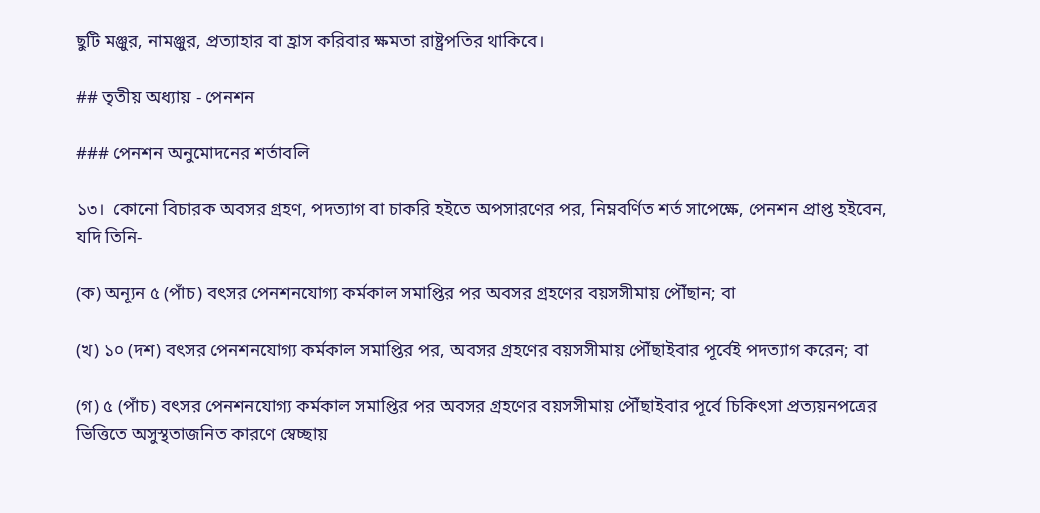ছুটি মঞ্জুর, নামঞ্জুর, প্রত্যাহার বা হ্রাস করিবার ক্ষমতা রাষ্ট্রপতির থাকিবে।

## তৃতীয় অধ্যায় - পেনশন

### পেনশন অনুমোদনের শর্তাবলি

১৩।  কোনো বিচারক অবসর গ্রহণ, পদত্যাগ বা চাকরি হইতে অপসারণের পর, নিম্নবর্ণিত শর্ত সাপেক্ষে, পেনশন প্রাপ্ত হইবেন, যদি তিনি-

(ক) অন্যূন ৫ (পাঁচ) বৎসর পেনশনযোগ্য কর্মকাল সমাপ্তির পর অবসর গ্রহণের বয়সসীমায় পৌঁছান; বা

(খ) ১০ (দশ) বৎসর পেনশনযোগ্য কর্মকাল সমাপ্তির পর, অবসর গ্রহণের বয়সসীমায় পৌঁছাইবার পূর্বেই পদত্যাগ করেন; বা

(গ) ৫ (পাঁচ) বৎসর পেনশনযোগ্য কর্মকাল সমাপ্তির পর অবসর গ্রহণের বয়সসীমায় পৌঁছাইবার পূর্বে চিকিৎসা প্রত্যয়নপত্রের ভিত্তিতে অসুস্থতাজনিত কারণে স্বেচ্ছায়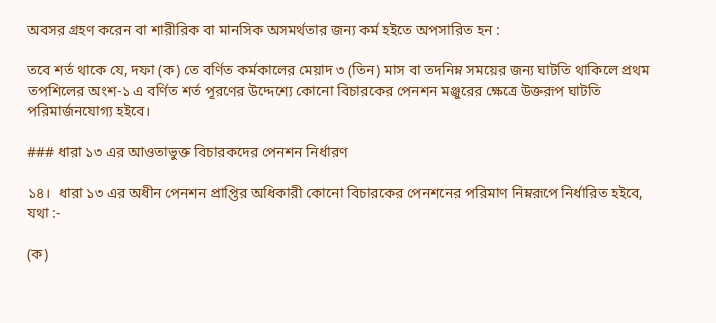অবসর গ্রহণ করেন বা শারীরিক বা মানসিক অসমর্থতার জন্য কর্ম হইতে অপসারিত হন :

তবে শর্ত থাকে যে, দফা (ক) তে বর্ণিত কর্মকালের মেয়াদ ৩ (তিন) মাস বা তদনিম্ন সময়ের জন্য ঘাটতি থাকিলে প্রথম তপশিলের অংশ-১ এ বর্ণিত শর্ত পূরণের উদ্দেশ্যে কোনো বিচারকের পেনশন মঞ্জুরের ক্ষেত্রে উক্তরূপ ঘাটতি পরিমার্জনযোগ্য হইবে।

### ধারা ১৩ এর আওতাভুক্ত বিচারকদের পেনশন নির্ধারণ

১৪।  ধারা ১৩ এর অধীন পেনশন প্রাপ্তির অধিকারী কোনো বিচারকের পেনশনের পরিমাণ নিম্নরূপে নির্ধারিত হইবে, যথা :-

(ক)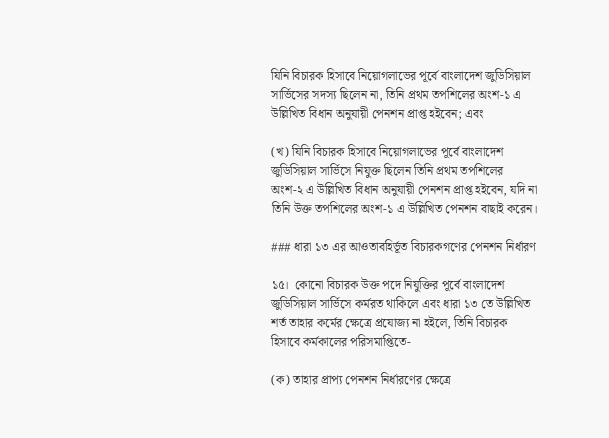যিনি বিচারক হিসাবে নিয়োগলাভের পূর্বে বাংলাদেশ জুডিসিয়াল সার্ভিসের সদস্য ছিলেন না, তিনি প্রথম তপশিলের অংশ-১ এ উল্লিখিত বিধান অনুযায়ী পেনশন প্রাপ্ত হইবেন; এবং

(খ) যিনি বিচারক হিসাবে নিয়োগলাভের পূর্বে বাংলাদেশ জুডিসিয়াল সার্ভিসে নিযুক্ত ছিলেন তিনি প্রথম তপশিলের অংশ-২ এ উল্লিখিত বিধান অনুযায়ী পেনশন প্রাপ্ত হইবেন, যদি না তিনি উক্ত তপশিলের অংশ-১ এ উল্লিখিত পেনশন বাছাই করেন।

### ধারা ১৩ এর আওতাবহির্ভূত বিচারকগণের পেনশন নির্ধারণ

১৫।  কোনো বিচারক উক্ত পদে নিযুক্তির পূর্বে বাংলাদেশ জুডিসিয়াল সার্ভিসে কর্মরত থাকিলে এবং ধারা ১৩ তে উল্লিখিত শর্ত তাহার কর্মের ক্ষেত্রে প্রযোজ্য না হইলে, তিনি বিচারক হিসাবে কর্মকালের পরিসমাপ্তিতে-

(ক) তাহার প্রাপ্য পেনশন নির্ধারণের ক্ষেত্রে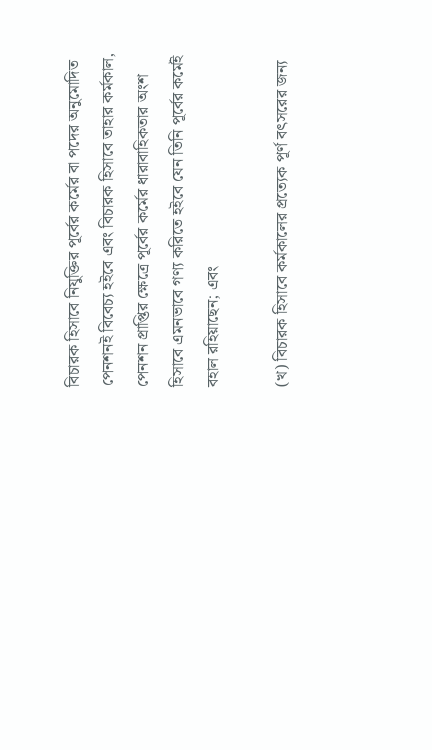বিচারক হিসাবে নিযুক্তির পূর্বের কর্মের বা পদের অনুমোদিত পেনশনই বিবেচ্য হইবে এবং বিচারক হিসাবে তাহার কর্মকাল, পেনশন প্রাপ্তির ক্ষেত্রে পূর্বের কর্মের ধারাবাহিকতার অংশ হিসাবে এমনভাবে গণ্য করিতে হইবে যেন তিনি পূর্বের কর্মেই বহাল রহিয়াছেন; এবং

(খ) বিচারক হিসাবে কর্মকালের প্রত্যেক পূর্ণ বৎসরের জন্য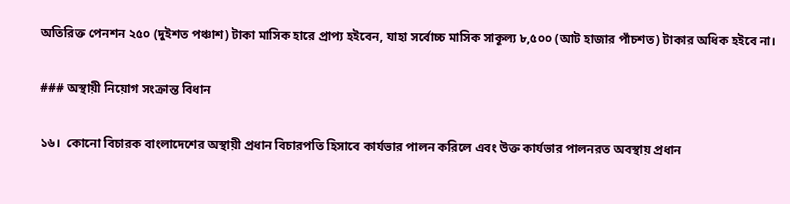অতিরিক্ত পেনশন ২৫০ (দুইশত পঞ্চাশ) টাকা মাসিক হারে প্রাপ্য হইবেন, যাহা সর্বোচ্চ মাসিক সাকূল্য ৮,৫০০ (আট হাজার পাঁচশত) টাকার অধিক হইবে না।

### অস্থায়ী নিয়োগ সংক্রান্ত বিধান

১৬।  কোনো বিচারক বাংলাদেশের অস্থায়ী প্রধান বিচারপতি হিসাবে কার্যভার পালন করিলে এবং উক্ত কার্যভার পালনরত অবস্থায় প্রধান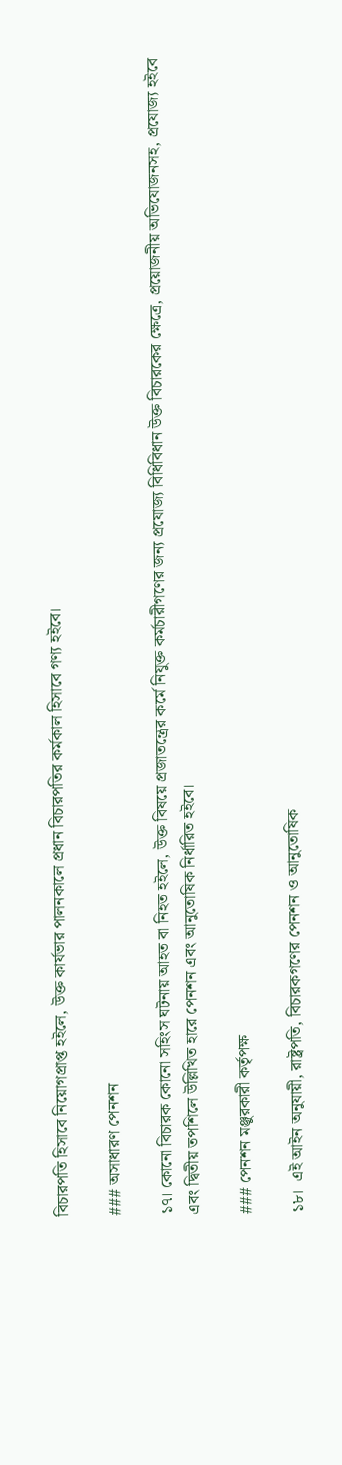বিচারপতি হিসাবে নিয়োগপ্রাপ্ত হইলে, উক্ত কার্যভার পালনকালে প্রধান বিচারপতির কর্মকাল হিসাবে গণ্য হইবে।

### অসাধারণ পেনশন

১৭। কোনো বিচারক কোনো সহিংস ঘটনায় আহত বা নিহত হইলে, উক্ত বিষয়ে প্রজাতন্ত্রের কর্মে নিযুক্ত কর্মচারীগণের জন্য প্রযোজ্য বিধিবিধান উক্ত বিচারকের ক্ষেত্রে, প্রয়োজনীয় অভিযোজনসহ, প্রযোজ্য হইবে এবং দ্বিতীয় তপশিলে উল্লিখিত হারে পেনশন এবং আনুতোষিক নির্ধারিত হইবে।

### পেনশন মঞ্জুরকারী কর্তৃপক্ষ

১৮।  এই আইন অনুযায়ী, রাষ্ট্রপতি, বিচারকগণের পেনশন ও আনুতোষিক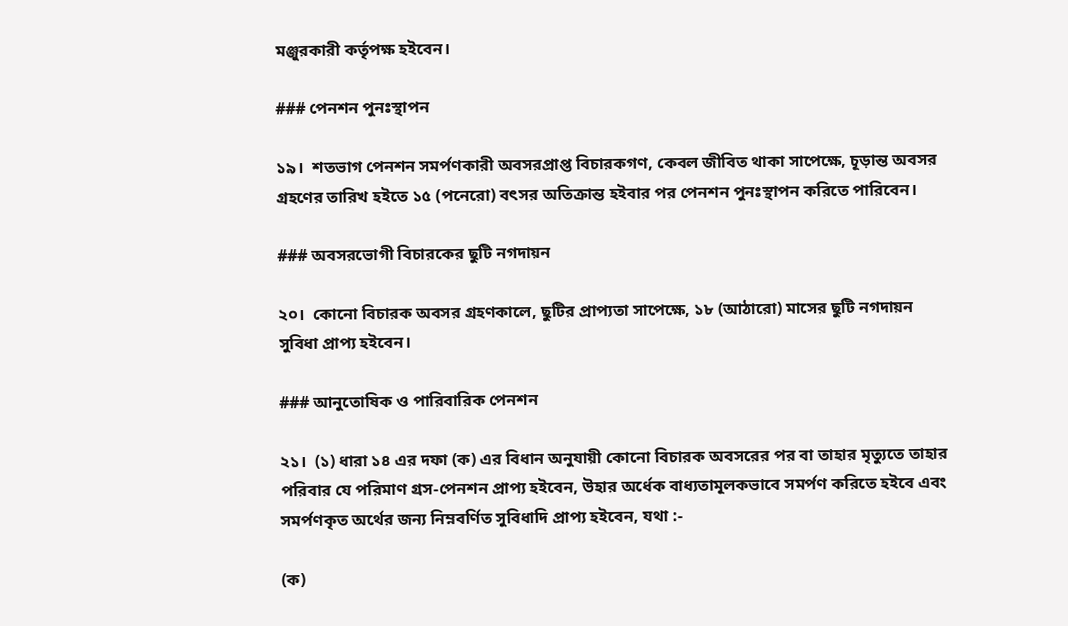মঞ্জুরকারী কর্তৃপক্ষ হইবেন।

### পেনশন পুনঃস্থাপন

১৯।  শতভাগ পেনশন সমর্পণকারী অবসরপ্রাপ্ত বিচারকগণ, কেবল জীবিত থাকা সাপেক্ষে, চূড়ান্ত অবসর গ্রহণের তারিখ হইতে ১৫ (পনেরো) বৎসর অতিক্রান্ত হইবার পর পেনশন পুনঃস্থাপন করিতে পারিবেন।

### অবসরভোগী বিচারকের ছুটি নগদায়ন

২০।  কোনো বিচারক অবসর গ্রহণকালে, ছুটির প্রাপ্যতা সাপেক্ষে, ১৮ (আঠারো) মাসের ছুটি নগদায়ন সুবিধা প্রাপ্য হইবেন।

### আনুতোষিক ও পারিবারিক পেনশন

২১।  (১) ধারা ১৪ এর দফা (ক) এর বিধান অনুযায়ী কোনো বিচারক অবসরের পর বা তাহার মৃত্যুতে তাহার পরিবার যে পরিমাণ গ্রস-পেনশন প্রাপ্য হইবেন, উহার অর্ধেক বাধ্যতামূলকভাবে সমর্পণ করিতে হইবে এবং সমর্পণকৃত অর্থের জন্য নিম্নবর্ণিত সুবিধাদি প্রাপ্য হইবেন, যথা :-

(ক)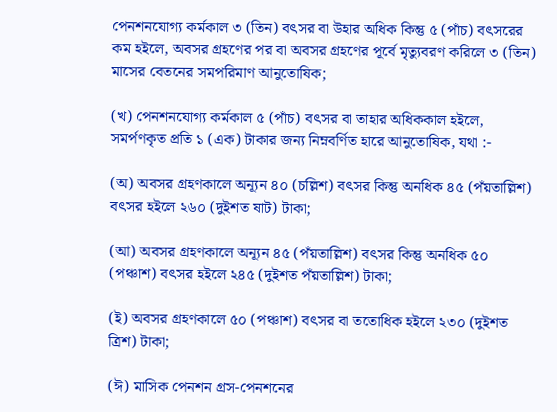পেনশনযোগ্য কর্মকাল ৩ (তিন) বৎসর বা উহার অধিক কিন্তু ৫ (পাঁচ) বৎসরের কম হইলে, অবসর গ্রহণের পর বা অবসর গ্রহণের পূর্বে মৃত্যুবরণ করিলে ৩ (তিন) মাসের বেতনের সমপরিমাণ আনুতোষিক;

(খ) পেনশনযোগ্য কর্মকাল ৫ (পাঁচ) বৎসর বা তাহার অধিককাল হইলে, সমর্পণকৃত প্রতি ১ (এক) টাকার জন্য নিম্নবর্ণিত হারে আনুতোষিক, যথা :-

(অ) অবসর গ্রহণকালে অন্যূন ৪০ (চল্লিশ) বৎসর কিন্তু অনধিক ৪৫ (পঁয়তাল্লিশ) বৎসর হইলে ২৬০ (দুইশত ষাট) টাকা;

(আ) অবসর গ্রহণকালে অন্যূন ৪৫ (পঁয়তাল্লিশ) বৎসর কিন্তু অনধিক ৫০ (পঞ্চাশ) বৎসর হইলে ২৪৫ (দুইশত পঁয়তাল্লিশ) টাকা;

(ই) অবসর গ্রহণকালে ৫০ (পঞ্চাশ) বৎসর বা ততোধিক হইলে ২৩০ (দুইশত ত্রিশ) টাকা;

(ঈ) মাসিক পেনশন গ্রস-পেনশনের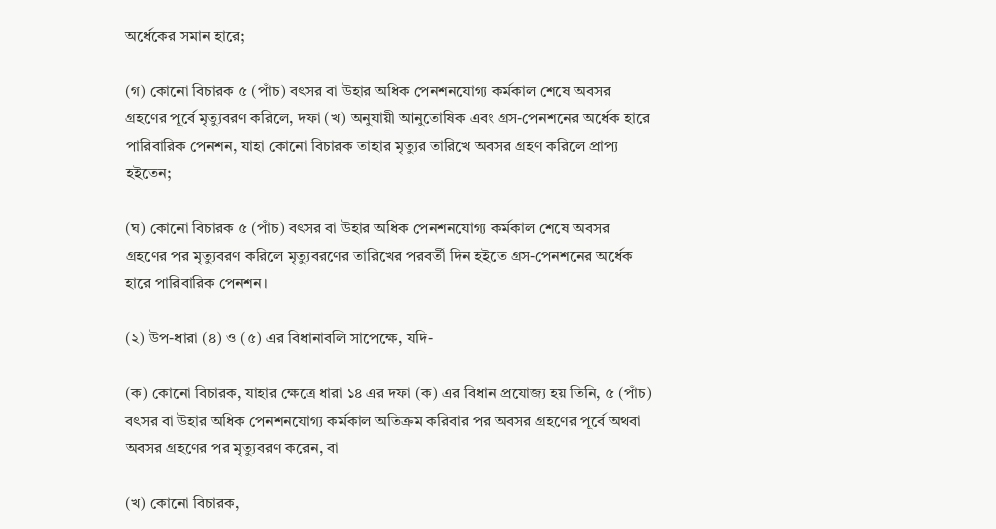অর্ধেকের সমান হারে;

(গ) কোনো বিচারক ৫ (পাঁচ) বৎসর বা উহার অধিক পেনশনযোগ্য কর্মকাল শেষে অবসর গ্রহণের পূর্বে মৃত্যুবরণ করিলে, দফা (খ) অনুযায়ী আনুতোষিক এবং গ্রস-পেনশনের অর্ধেক হারে পারিবারিক পেনশন, যাহা কোনো বিচারক তাহার মৃত্যুর তারিখে অবসর গ্রহণ করিলে প্রাপ্য হইতেন;

(ঘ) কোনো বিচারক ৫ (পাঁচ) বৎসর বা উহার অধিক পেনশনযোগ্য কর্মকাল শেষে অবসর গ্রহণের পর মৃত্যুবরণ করিলে মৃত্যুবরণের তারিখের পরবর্তী দিন হইতে গ্রস-পেনশনের অর্ধেক হারে পারিবারিক পেনশন।

(২) উপ-ধারা (৪) ও (৫) এর বিধানাবলি সাপেক্ষে, যদি-

(ক) কোনো বিচারক, যাহার ক্ষেত্রে ধারা ১৪ এর দফা (ক) এর বিধান প্রযোজ্য হয় তিনি, ৫ (পাঁচ) বৎসর বা উহার অধিক পেনশনযোগ্য কর্মকাল অতিক্রম করিবার পর অবসর গ্রহণের পূর্বে অথবা অবসর গ্রহণের পর মৃত্যুবরণ করেন, বা

(খ) কোনো বিচারক,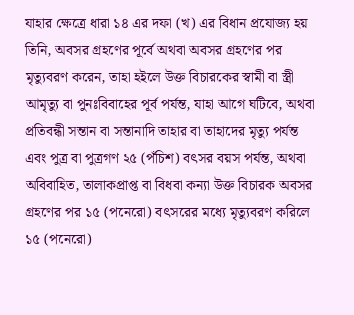যাহার ক্ষেত্রে ধারা ১৪ এর দফা (খ) এর বিধান প্রযোজ্য হয় তিনি, অবসর গ্রহণের পূর্বে অথবা অবসর গ্রহণের পর মৃত্যুবরণ করেন, তাহা হইলে উক্ত বিচারকের স্বামী বা স্ত্রী আমৃত্যু বা পুনঃবিবাহের পূর্ব পর্যন্ত, যাহা আগে ঘটিবে, অথবা প্রতিবন্ধী সন্তান বা সন্তানাদি তাহার বা তাহাদের মৃত্যু পর্যন্ত এবং পুত্র বা পুত্রগণ ২৫ (পঁচিশ) বৎসর বয়স পর্যন্ত, অথবা অবিবাহিত, তালাকপ্রাপ্ত বা বিধবা কন্যা উক্ত বিচারক অবসর গ্রহণের পর ১৫ (পনেরো) বৎসরের মধ্যে মৃত্যুবরণ করিলে ১৫ (পনেরো)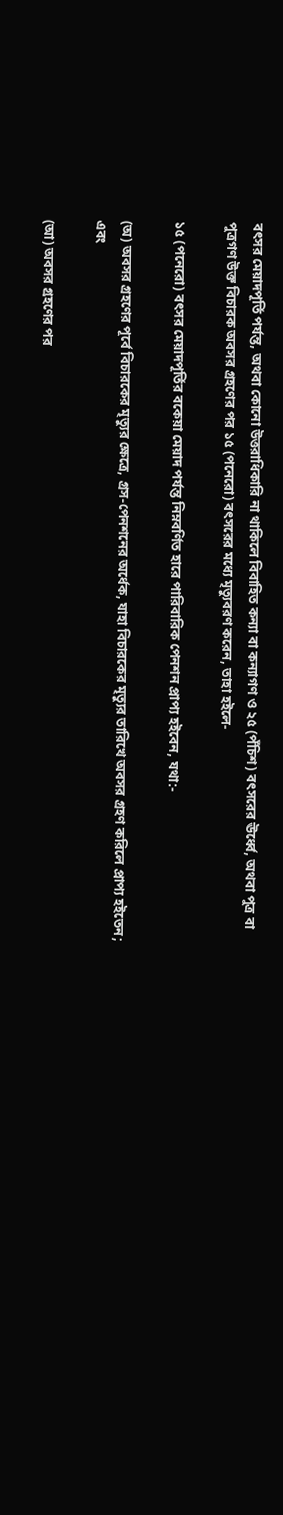বৎসর মেয়াদপূর্তি পর্যন্ত, অথবা কোনো উত্তরাধিকারি না থাকিলে বিবাহিত কন্যা বা কন্যাগণ ও ২৫ (পঁচিশ) বৎসরের ঊর্ধ্বে, অথবা পুত্র বা পুত্রগণ উক্ত বিচারক অবসর গ্রহণের পর ১৫ (পনেরো) বৎসরের মধ্যে মৃত্যুবরণ করেন, তাহা হইলে-

১৫ (পনেরো) বৎসর মেয়াদপূর্তির বকেয়া মেয়াদ পর্যন্ত নিম্নবর্ণিত হারে পারিবারিক পেনশন প্রাপ্য হইবেন, যথা:-

(অ) অবসর গ্রহণের পূর্বে বিচারকের মৃত্যুর ক্ষেত্রে, গ্রস-পেনশনের অর্ধেক, যাহা বিচারকের মৃত্যুর তারিখে অবসর গ্রহণ করিলে প্রাপ্য হইতেন; এবং

(আ) অবসর গ্রহণের পর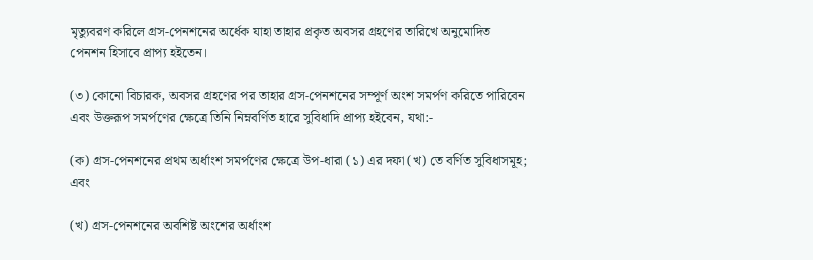মৃত্যুবরণ করিলে গ্রস-পেনশনের অর্ধেক যাহা তাহার প্রকৃত অবসর গ্রহণের তারিখে অনুমোদিত পেনশন হিসাবে প্রাপ্য হইতেন।

(৩) কোনো বিচারক, অবসর গ্রহণের পর তাহার গ্রস-পেনশনের সম্পূর্ণ অংশ সমর্পণ করিতে পারিবেন এবং উক্তরূপ সমর্পণের ক্ষেত্রে তিনি নিম্নবর্ণিত হারে সুবিধাদি প্রাপ্য হইবেন, যথা:-

(ক) গ্রস-পেনশনের প্রথম অর্ধাংশ সমর্পণের ক্ষেত্রে উপ-ধারা (১) এর দফা (খ) তে বর্ণিত সুবিধাসমূহ; এবং

(খ) গ্রস-পেনশনের অবশিষ্ট অংশের অর্ধাংশ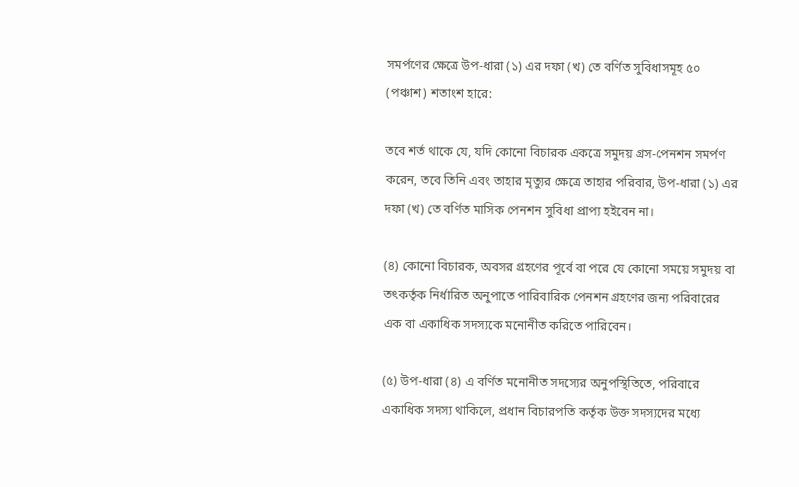সমর্পণের ক্ষেত্রে উপ-ধারা (১) এর দফা (খ) তে বর্ণিত সুবিধাসমূহ ৫০ (পঞ্চাশ) শতাংশ হারে:

তবে শর্ত থাকে যে, যদি কোনো বিচারক একত্রে সমুদয় গ্রস-পেনশন সমর্পণ করেন, তবে তিনি এবং তাহার মৃত্যুর ক্ষেত্রে তাহার পরিবার, উপ-ধারা (১) এর দফা (খ) তে বর্ণিত মাসিক পেনশন সুবিধা প্রাপ্য হইবেন না।

(৪) কোনো বিচারক, অবসর গ্রহণের পূর্বে বা পরে যে কোনো সময়ে সমুদয় বা তৎকর্তৃক নির্ধারিত অনুপাতে পারিবারিক পেনশন গ্রহণের জন্য পরিবারের এক বা একাধিক সদস্যকে মনোনীত করিতে পারিবেন।

(৫) উপ-ধারা (৪) এ বর্ণিত মনোনীত সদস্যের অনুপস্থিতিতে, পরিবারে একাধিক সদস্য থাকিলে, প্রধান বিচারপতি কর্তৃক উক্ত সদস্যদের মধ্যে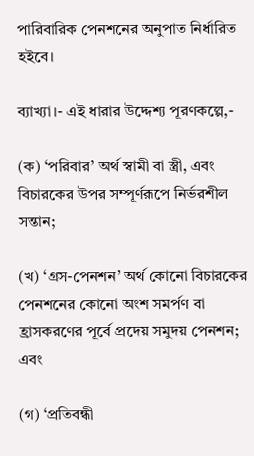পারিবারিক পেনশনের অনুপাত নির্ধারিত হইবে।

ব্যাখ্যা।- এই ধারার উদ্দেশ্য পূরণকল্পে,-

(ক) ‘পরিবার’ অর্থ স্বামী বা স্ত্রী, এবং বিচারকের উপর সম্পূর্ণরূপে নির্ভরশীল সন্তান;

(খ) ‘গ্রস-পেনশন’ অর্থ কোনো বিচারকের পেনশনের কোনো অংশ সমর্পণ বা হ্রাসকরণের পূর্বে প্রদেয় সমুদয় পেনশন; এবং

(গ) ‘প্রতিবন্ধী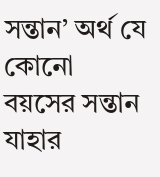সন্তান’ অর্থ যে কোনো বয়সের সন্তান যাহার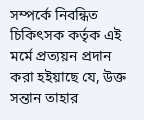সম্পর্কে নিবন্ধিত চিকিৎসক কর্তৃক এই মর্মে প্রত্যয়ন প্রদান করা হইয়াছে যে, উক্ত সন্তান তাহার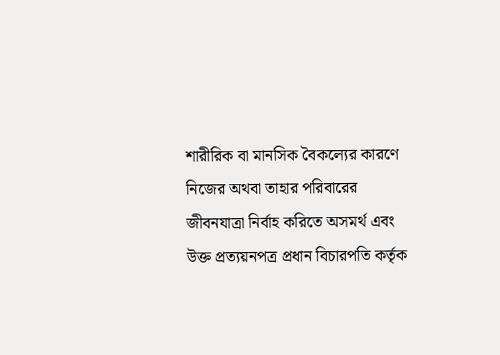শারীরিক বা মানসিক বৈকল্যের কারণে নিজের অথবা তাহার পরিবারের জীবনযাত্রা নির্বাহ করিতে অসমর্থ এবং উক্ত প্রত্যয়নপত্র প্রধান বিচারপতি কর্তৃক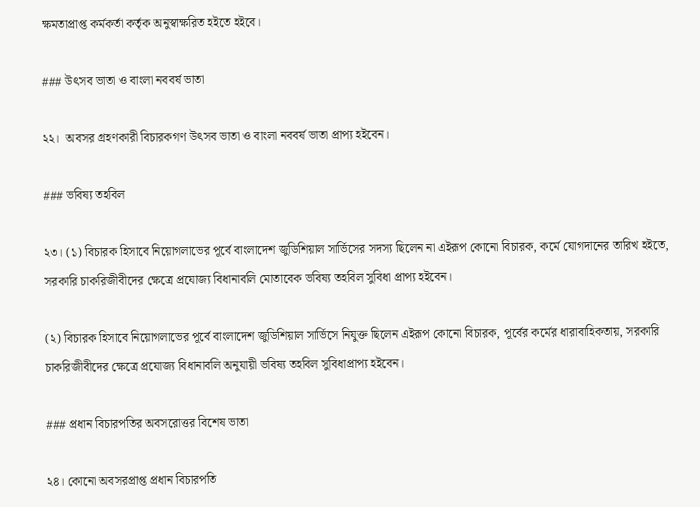ক্ষমতাপ্রাপ্ত কর্মকর্তা কর্তৃক অনুস্বাক্ষরিত হইতে হইবে।

### উৎসব ভাতা ও বাংলা নববর্ষ ভাতা

২২।  অবসর গ্রহণকারী বিচারকগণ উৎসব ভাতা ও বাংলা নববর্ষ ভাতা প্রাপ্য হইবেন।

### ভবিষ্য তহবিল

২৩। (১) বিচারক হিসাবে নিয়োগলাভের পূর্বে বাংলাদেশ জুডিশিয়াল সার্ভিসের সদস্য ছিলেন না এইরূপ কোনো বিচারক, কর্মে যোগদানের তারিখ হইতে, সরকারি চাকরিজীবীদের ক্ষেত্রে প্রযোজ্য বিধানাবলি মোতাবেক ভবিষ্য তহবিল সুবিধা প্রাপ্য হইবেন।

(২) বিচারক হিসাবে নিয়োগলাভের পূর্বে বাংলাদেশ জুডিশিয়াল সার্ভিসে নিযুক্ত ছিলেন এইরূপ কোনো বিচারক, পূর্বের কর্মের ধারাবাহিকতায়, সরকারি চাকরিজীবীদের ক্ষেত্রে প্রযোজ্য বিধানাবলি অনুযায়ী ভবিষ্য তহবিল সুবিধাপ্রাপ্য হইবেন।

### প্রধান বিচারপতির অবসরোত্তর বিশেষ ভাতা

২৪। কোনো অবসরপ্রাপ্ত প্রধান বিচারপতি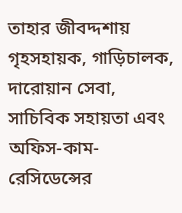তাহার জীবদ্দশায় গৃহসহায়ক, গাড়িচালক, দারোয়ান সেবা, সাচিবিক সহায়তা এবং অফিস-কাম-রেসিডেন্সের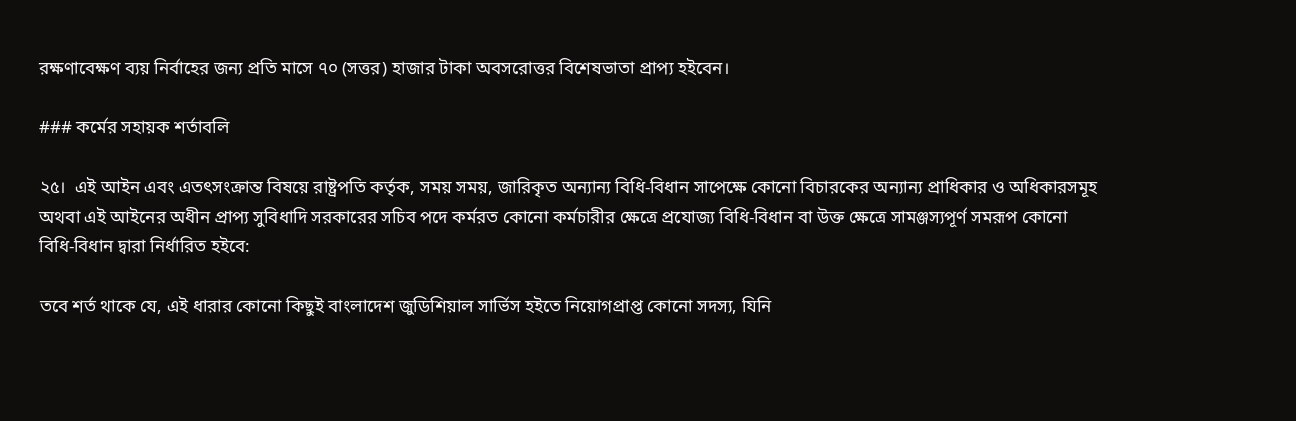রক্ষণাবেক্ষণ ব্যয় নির্বাহের জন্য প্রতি মাসে ৭০ (সত্তর) হাজার টাকা অবসরোত্তর বিশেষভাতা প্রাপ্য হইবেন।

### কর্মের সহায়ক শর্তাবলি

২৫।  এই আইন এবং এতৎসংক্রান্ত বিষয়ে রাষ্ট্রপতি কর্তৃক, সময় সময়, জারিকৃত অন্যান্য বিধি-বিধান সাপেক্ষে কোনো বিচারকের অন্যান্য প্রাধিকার ও অধিকারসমূহ অথবা এই আইনের অধীন প্রাপ্য সুবিধাদি সরকারের সচিব পদে কর্মরত কোনো কর্মচারীর ক্ষেত্রে প্রযোজ্য বিধি-বিধান বা উক্ত ক্ষেত্রে সামঞ্জস্যপূর্ণ সমরূপ কোনো বিধি-বিধান দ্বারা নির্ধারিত হইবে:

তবে শর্ত থাকে যে, এই ধারার কোনো কিছুই বাংলাদেশ জুডিশিয়াল সার্ভিস হইতে নিয়োগপ্রাপ্ত কোনো সদস্য, যিনি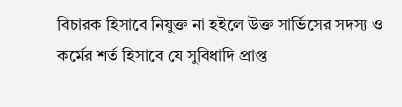বিচারক হিসাবে নিযুক্ত না হইলে উক্ত সার্ভিসের সদস্য ও কর্মের শর্ত হিসাবে যে সুবিধাদি প্রাপ্ত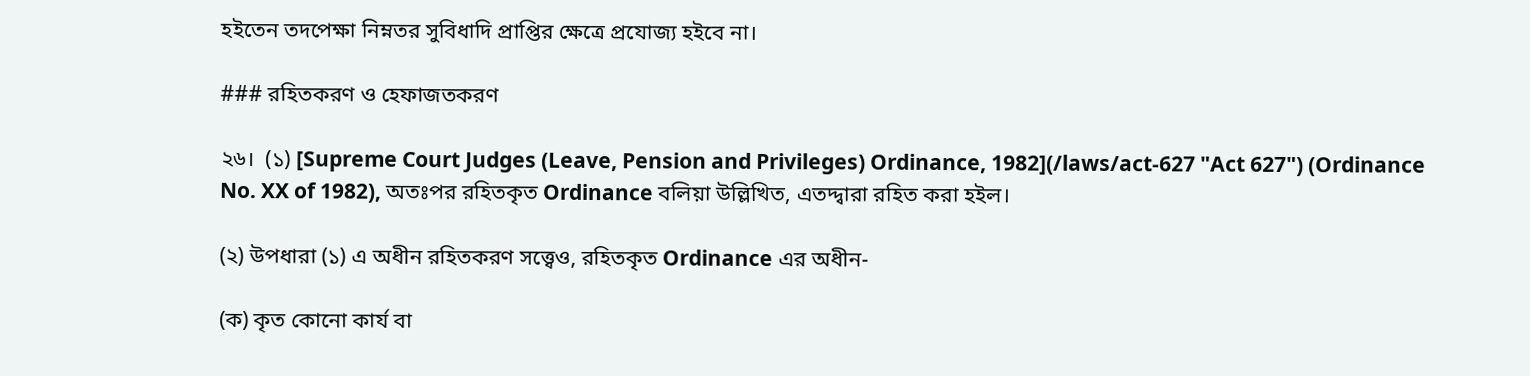হইতেন তদপেক্ষা নিম্নতর সুবিধাদি প্রাপ্তির ক্ষেত্রে প্রযোজ্য হইবে না।

### রহিতকরণ ও হেফাজতকরণ

২৬।  (১) [Supreme Court Judges (Leave, Pension and Privileges) Ordinance, 1982](/laws/act-627 "Act 627") (Ordinance No. XX of 1982), অতঃপর রহিতকৃত Ordinance বলিয়া উল্লিখিত, এতদ্দ্বারা রহিত করা হইল।

(২) উপধারা (১) এ অধীন রহিতকরণ সত্ত্বেও, রহিতকৃত Ordinance এর অধীন-

(ক) কৃত কোনো কার্য বা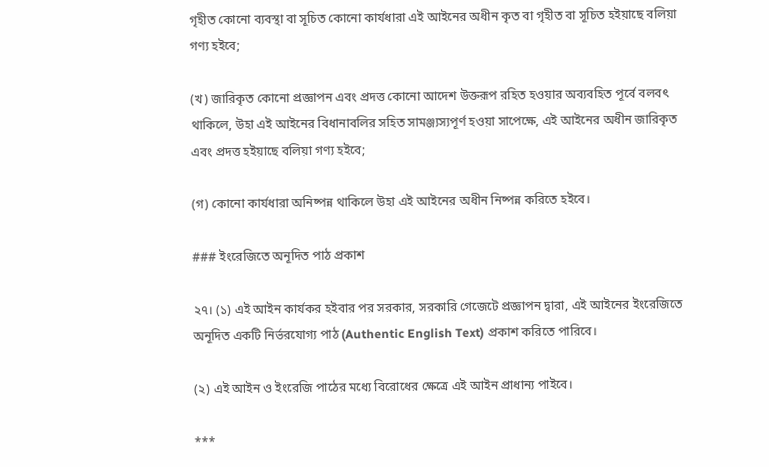গৃহীত কোনো ব্যবস্থা বা সূচিত কোনো কার্যধারা এই আইনের অধীন কৃত বা গৃহীত বা সূচিত হইয়াছে বলিয়া গণ্য হইবে;

(খ) জারিকৃত কোনো প্রজ্ঞাপন এবং প্রদত্ত কোনো আদেশ উক্তরূপ রহিত হওয়ার অব্যবহিত পূর্বে বলবৎ থাকিলে, উহা এই আইনের বিধানাবলির সহিত সামঞ্জ্যস্যপূর্ণ হওয়া সাপেক্ষে, এই আইনের অধীন জারিকৃত এবং প্রদত্ত হইয়াছে বলিয়া গণ্য হইবে;

(গ) কোনো কার্যধারা অনিষ্পন্ন থাকিলে উহা এই আইনের অধীন নিষ্পন্ন করিতে হইবে।

### ইংরেজিতে অনূদিত পাঠ প্রকাশ

২৭। (১) এই আইন কার্যকর হইবার পর সরকার, সরকারি গেজেটে প্রজ্ঞাপন দ্বারা, এই আইনের ইংরেজিতে অনূদিত একটি নির্ভরযোগ্য পাঠ (Authentic English Text) প্রকাশ করিতে পারিবে।

(২) এই আইন ও ইংরেজি পাঠের মধ্যে বিরোধের ক্ষেত্রে এই আইন প্রাধান্য পাইবে।

***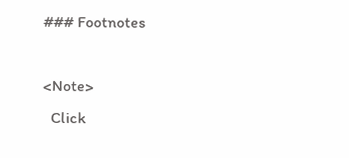### Footnotes

<Note>
  Click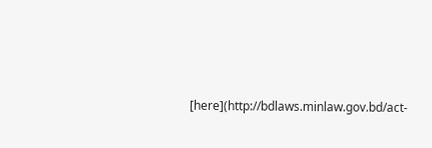[here](http://bdlaws.minlaw.gov.bd/act-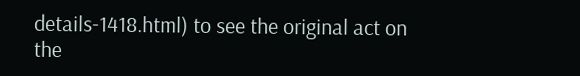details-1418.html) to see the original act on the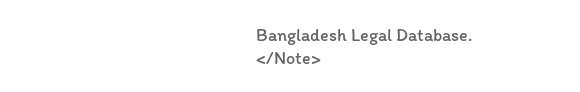Bangladesh Legal Database.
</Note>